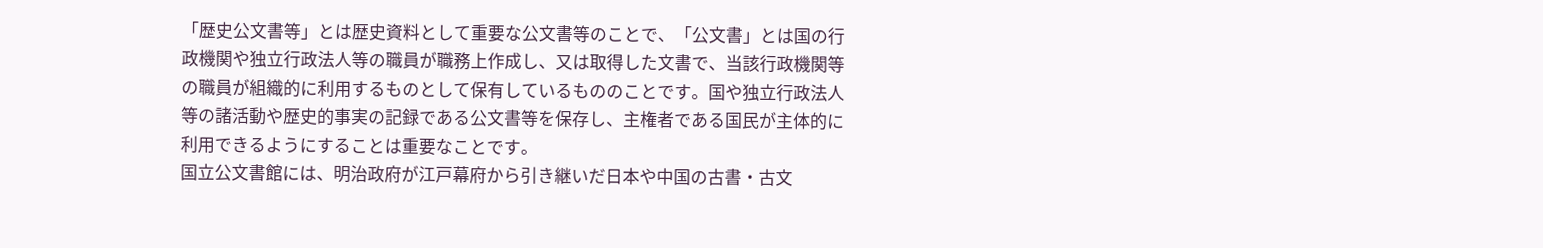「歴史公文書等」とは歴史資料として重要な公文書等のことで、「公文書」とは国の行政機関や独立行政法人等の職員が職務上作成し、又は取得した文書で、当該行政機関等の職員が組織的に利用するものとして保有しているもののことです。国や独立行政法人等の諸活動や歴史的事実の記録である公文書等を保存し、主権者である国民が主体的に利用できるようにすることは重要なことです。
国立公文書館には、明治政府が江戸幕府から引き継いだ日本や中国の古書・古文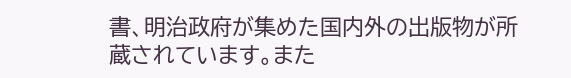書、明治政府が集めた国内外の出版物が所蔵されています。また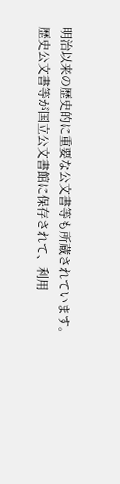明治以来の歴史的に重要な公文書等も所蔵されています。
歴史公文書等が国立公文書館に保存されて、利用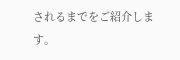されるまでをご紹介します。